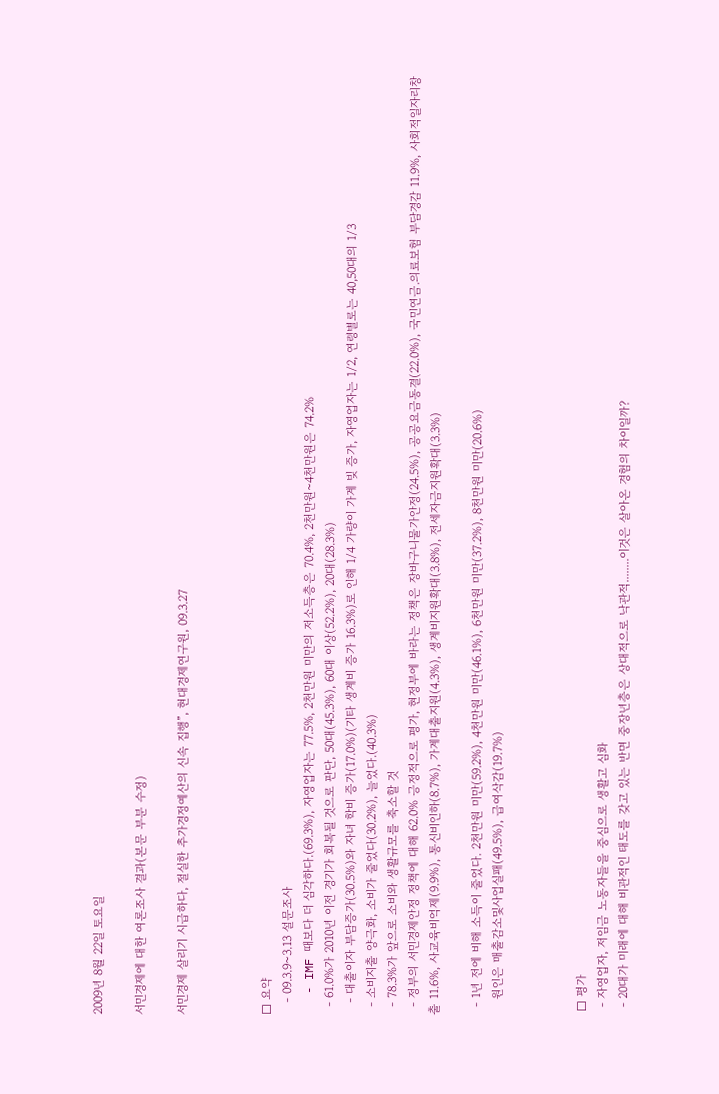2009년 8월 22일 토요일

서민경제에 대한 여론조사 결과(본문 부분 수정)

서민경제 살리기 시급하다, 절실한 추가경정예산의 신속 집행”, 현대경제연구원, 09.3.27



☐ 요약
   - 09.3.9~3.13 설문조사
   - IMF 때보다 더 심각하다.(69.3%), 자영업자는 77.5%, 2천만원 미만의 저소득층은 70.4%, 2천만원~4천만원은 74.2%
  - 61.0%가 2010년 이전 경기가 회복될 것으로 판단, 50대(45.3%), 60대 이상(52.2%), 20대(28.3%)
   - 대출이자 부담증가(30.5%)와 자녀 학비 증가(17.0%)(기타 생계비 증가 16.3%)로 인해 1/4 가량이 가계 빚 증가, 자영업자는 1/2, 연령별로는 40,50대의 1/3
  - 소비지출 양극화, 소비가 줄었다(30.2%), 늘었다.(40.3%)
  - 78.3%가 앞으로 소비와 생활규모를 축소할 것
  - 정부의 서민경제안정 정책에 대해 62.0% 긍정적으로 평가, 현정부에 바라는 정책은 장바구니물가안정(24.5%), 공공요금동결(22.0%), 국민연금.의료보험 부담경감 11.9%, 사회적일자리창출 11.6%, 사교육비억제(9.9%), 통신비인하(8.7%), 가계대출지원(4.3%), 생계비지원확대(3.8%), 전세자금지원확대(3.3%)

  - 1년 전에 비해 소득이 줄었다. 2천만원 미만(59.2%), 4천만원 미만(46.1%), 6천만원 미만(37.2%), 8천만원 미만(20.6%)
    원인은 매출감소및사업실패(49.5%), 급여삭감(19.7%)



 ☐ 평가
  - 자영업자, 저임금 노동자들을 중심으로 생활고 심화
  - 20대가 미래에 대해 비관적인 태도를 갖고 있는 반면 중장년층은 상대적으로 낙관적........이것은 살아온 경험의 차이일까?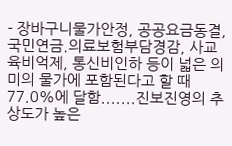- 장바구니물가안정, 공공요금동결, 국민연금.의료보험부담경감, 사교육비억제, 통신비인하 등이 넓은 의미의 물가에 포함된다고 할 때 77.0%에 달함.......진보진영의 추상도가 높은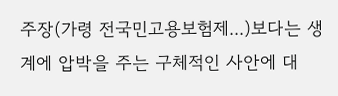주장(가령 전국민고용보험제...)보다는 생계에 압박을 주는 구체적인 사안에 대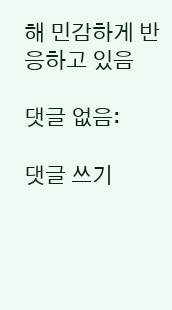해 민감하게 반응하고 있음

댓글 없음:

댓글 쓰기